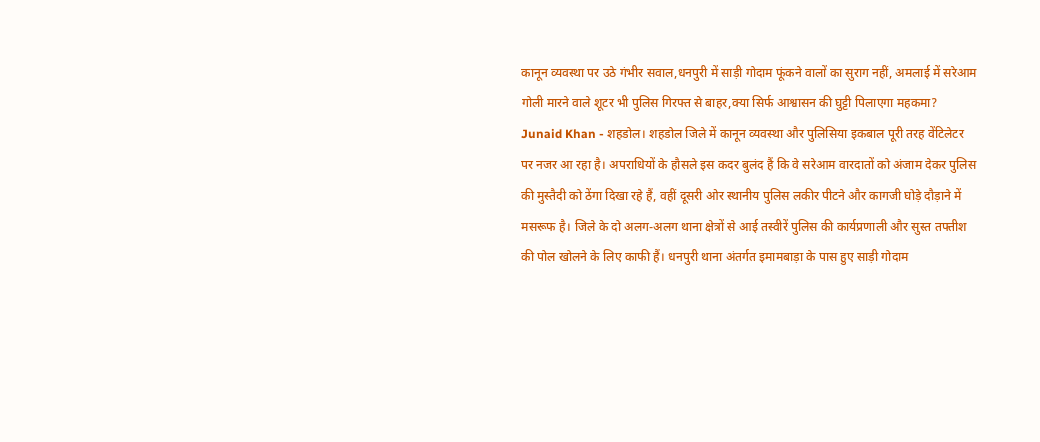कानून व्यवस्था पर उठे गंभीर सवाल,धनपुरी में साड़ी गोदाम फूंकने वालों का सुराग नहीं, अमलाई में सरेआम गोली मारने वाले शूटर भी पुलिस गिरफ्त से बाहर,क्या सिर्फ आश्वासन की घुट्टी पिलाएगा महकमा?
Junaid Khan - शहडोल। शहडोल जिले में कानून व्यवस्था और पुलिसिया इकबाल पूरी तरह वेंटिलेटर पर नजर आ रहा है। अपराधियों के हौसले इस कदर बुलंद हैं कि वे सरेआम वारदातों को अंजाम देकर पुलिस की मुस्तैदी को ठेंगा दिखा रहे हैं, वहीं दूसरी ओर स्थानीय पुलिस लकीर पीटने और कागजी घोड़े दौड़ाने में मसरूफ है। जिले के दो अलग-अलग थाना क्षेत्रों से आई तस्वीरें पुलिस की कार्यप्रणाली और सुस्त तफ्तीश की पोल खोलने के लिए काफी हैं। धनपुरी थाना अंतर्गत इमामबाड़ा के पास हुए साड़ी गोदाम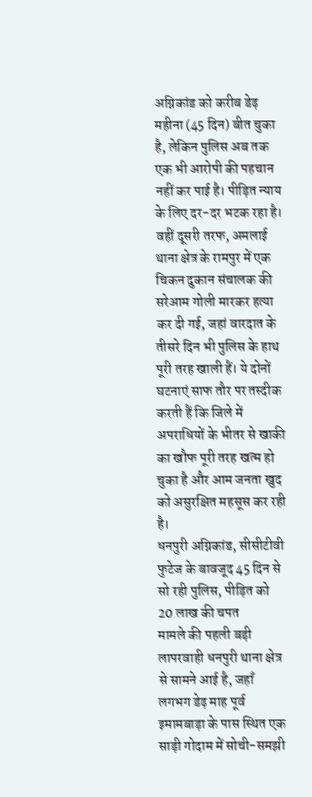अग्निकांड को करीब डेढ़ महीना (45 दिन) बीत चुका है, लेकिन पुलिस अब तक एक भी आरोपी की पहचान नहीं कर पाई है। पीड़ित न्याय के लिए दर-दर भटक रहा है। वहीं दूसरी तरफ, अमलाई थाना क्षेत्र के रामपुर में एक चिकन दुकान संचालक की सरेआम गोली मारकर हत्या कर दी गई, जहां वारदात के तीसरे दिन भी पुलिस के हाथ पूरी तरह खाली हैं। ये दोनों घटनाएं साफ तौर पर तस्दीक करती हैं कि जिले में अपराधियों के भीतर से खाकी का खौफ पूरी तरह खत्म हो चुका है और आम जनता खुद को असुरक्षित महसूस कर रही है।
धनपुरी अग्निकांड, सीसीटीवी फुटेज के बावजूद 45 दिन से सो रही पुलिस, पीड़ित को 20 लाख की चपत
मामले की पहली बड़ी लापरवाही धनपुरी थाना क्षेत्र से सामने आई है, जहाँ लगभग डेढ़ माह पूर्व इमामबाड़ा के पास स्थित एक साड़ी गोदाम में सोची-समझी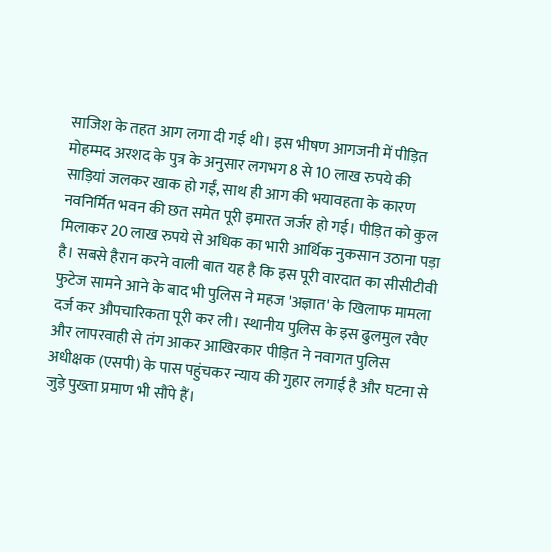साजिश के तहत आग लगा दी गई थी। इस भीषण आगजनी में पीड़ित मोहम्मद अरशद के पुत्र के अनुसार लगभग 8 से 10 लाख रुपये की साड़ियां जलकर खाक हो गईं, साथ ही आग की भयावहता के कारण नवनिर्मित भवन की छत समेत पूरी इमारत जर्जर हो गई। पीड़ित को कुल मिलाकर 20 लाख रुपये से अधिक का भारी आर्थिक नुकसान उठाना पड़ा है। सबसे हैरान करने वाली बात यह है कि इस पूरी वारदात का सीसीटीवी फुटेज सामने आने के बाद भी पुलिस ने महज 'अज्ञात' के खिलाफ मामला दर्ज कर औपचारिकता पूरी कर ली। स्थानीय पुलिस के इस ढुलमुल रवैए और लापरवाही से तंग आकर आखिरकार पीड़ित ने नवागत पुलिस अधीक्षक (एसपी) के पास पहुंचकर न्याय की गुहार लगाई है और घटना से जुड़े पुख्ता प्रमाण भी सौंपे हैं।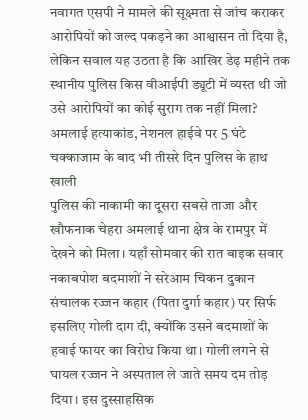नवागत एसपी ने मामले की सूक्ष्मता से जांच कराकर आरोपियों को जल्द पकड़ने का आश्वासन तो दिया है, लेकिन सवाल यह उठता है कि आखिर डेढ़ महीने तक स्थानीय पुलिस किस वीआईपी ड्यूटी में व्यस्त थी जो उसे आरोपियों का कोई सुराग तक नहीं मिला?
अमलाई हत्याकांड, नेशनल हाईवे पर 5 घंटे चक्काजाम के बाद भी तीसरे दिन पुलिस के हाथ खाली
पुलिस की नाकामी का दूसरा सबसे ताजा और खौफनाक चेहरा अमलाई थाना क्षेत्र के रामपुर में देखने को मिला। यहाँ सोमवार की रात बाइक सवार नकाबपोश बदमाशों ने सरेआम चिकन दुकान संचालक रज्जन कहार (पिता दुर्गा कहार) पर सिर्फ इसलिए गोली दाग दी, क्योंकि उसने बदमाशों के हवाई फायर का विरोध किया था। गोली लगने से घायल रज्जन ने अस्पताल ले जाते समय दम तोड़ दिया। इस दुस्साहसिक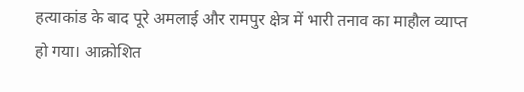हत्याकांड के बाद पूरे अमलाई और रामपुर क्षेत्र में भारी तनाव का माहौल व्याप्त हो गया। आक्रोशित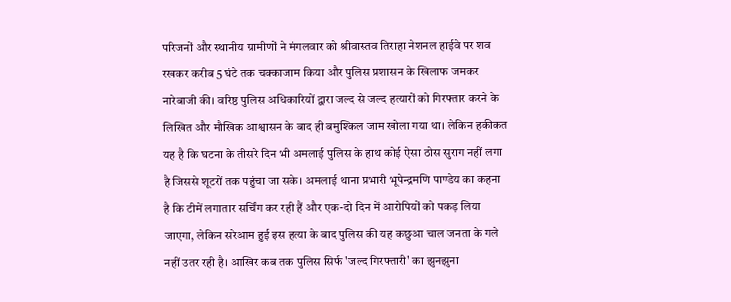परिजनों और स्थानीय ग्रामीणों ने मंगलवार को श्रीवास्तव तिराहा नेशनल हाईवे पर शव रखकर करीब 5 घंटे तक चक्काजाम किया और पुलिस प्रशासन के खिलाफ जमकर नारेबाजी की। वरिष्ठ पुलिस अधिकारियों द्वारा जल्द से जल्द हत्यारों को गिरफ्तार करने के लिखित और मौखिक आश्वासन के बाद ही बमुश्किल जाम खोला गया था। लेकिन हकीकत यह है कि घटना के तीसरे दिन भी अमलाई पुलिस के हाथ कोई ऐसा ठोस सुराग नहीं लगा है जिससे शूटरों तक पहुंचा जा सके। अमलाई थाना प्रभारी भूपेन्द्रमणि पाण्डेय का कहना है कि टीमें लगातार सर्चिंग कर रही हैं और एक-दो दिन में आरोपियों को पकड़ लिया जाएगा, लेकिन सरेआम हुई इस हत्या के बाद पुलिस की यह कछुआ चाल जनता के गले नहीं उतर रही है। आखिर कब तक पुलिस सिर्फ 'जल्द गिरफ्तारी' का झुनझुना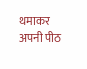थमाकर अपनी पीठ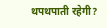थपथपाती रहेगी?